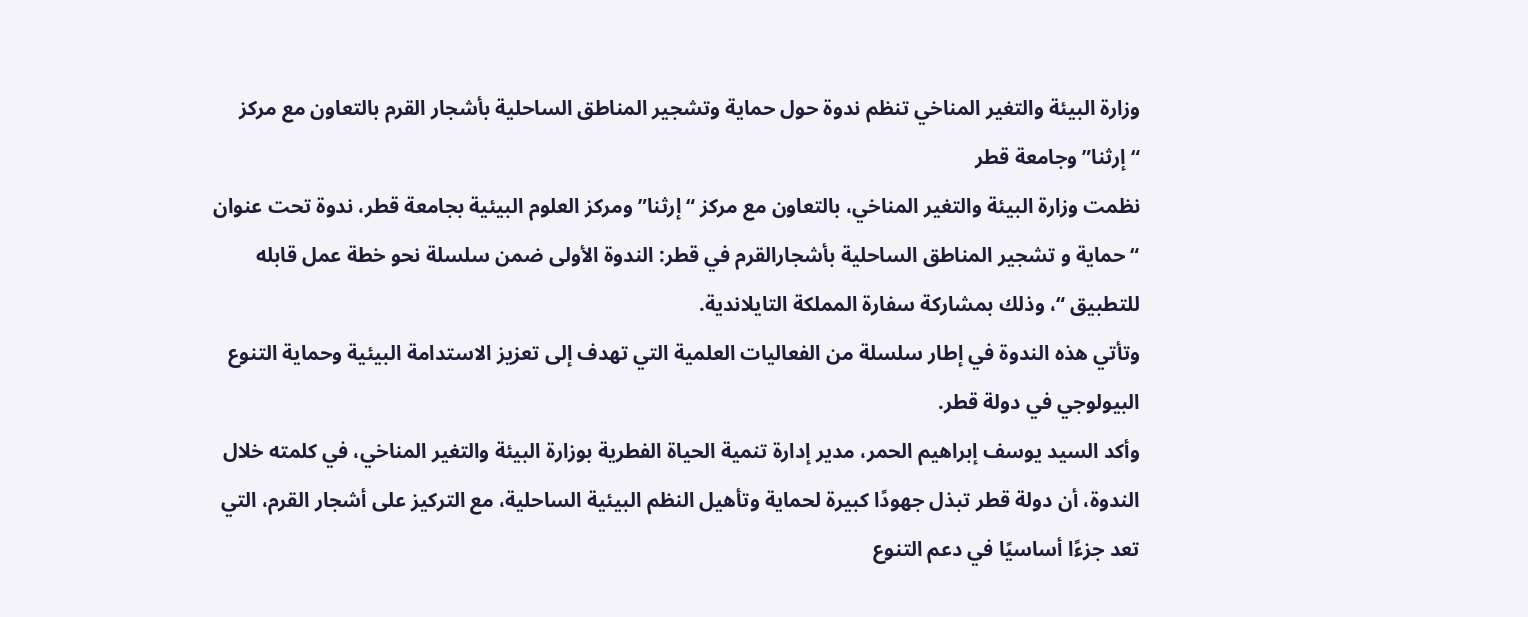وزارة البيئة والتغير المناخي تنظم ندوة حول حماية وتشجير المناطق الساحلية بأشجار القرم بالتعاون مع مركز “إرثنا” وجامعة قطر
نظمت وزارة البيئة والتغير المناخي، بالتعاون مع مركز “إرثنا” ومركز العلوم البيئية بجامعة قطر، ندوة تحت عنوان “حماية و تشجير المناطق الساحلية بأشجارالقرم في قطر: الندوة الأولى ضمن سلسلة نحو خطة عمل قابله للتطبيق “، وذلك بمشاركة سفارة المملكة التايلاندية.
وتأتي هذه الندوة في إطار سلسلة من الفعاليات العلمية التي تهدف إلى تعزيز الاستدامة البيئية وحماية التنوع البيولوجي في دولة قطر.
وأكد السيد يوسف إبراهيم الحمر، مدير إدارة تنمية الحياة الفطرية بوزارة البيئة والتغير المناخي، في كلمته خلال الندوة، أن دولة قطر تبذل جهودًا كبيرة لحماية وتأهيل النظم البيئية الساحلية، مع التركيز على أشجار القرم، التي تعد جزءًا أساسيًا في دعم التنوع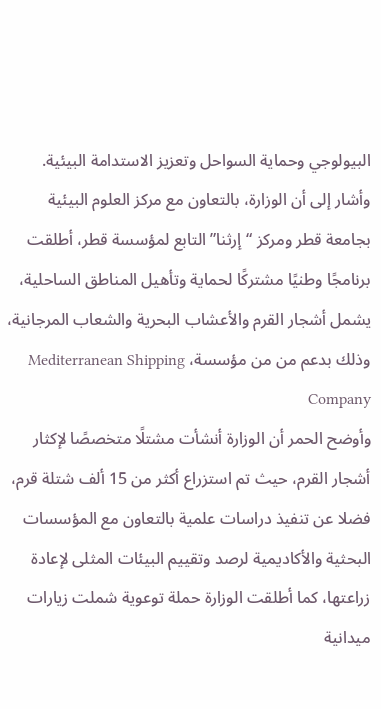البيولوجي وحماية السواحل وتعزيز الاستدامة البيئية.
وأشار إلى أن الوزارة، بالتعاون مع مركز العلوم البيئية بجامعة قطر ومركز “إرثنا” التابع لمؤسسة قطر، أطلقت برنامجًا وطنيًا مشتركًا لحماية وتأهيل المناطق الساحلية، يشمل أشجار القرم والأعشاب البحرية والشعاب المرجانية، وذلك بدعم من من مؤسسة، Mediterranean Shipping Company
وأوضح الحمر أن الوزارة أنشأت مشتلًا متخصصًا لإكثار أشجار القرم، حيث تم استزراع أكثر من 15 ألف شتلة قرم، فضلا عن تنفيذ دراسات علمية بالتعاون مع المؤسسات البحثية والأكاديمية لرصد وتقييم البيئات المثلى لإعادة زراعتها، كما أطلقت الوزارة حملة توعوية شملت زيارات ميدانية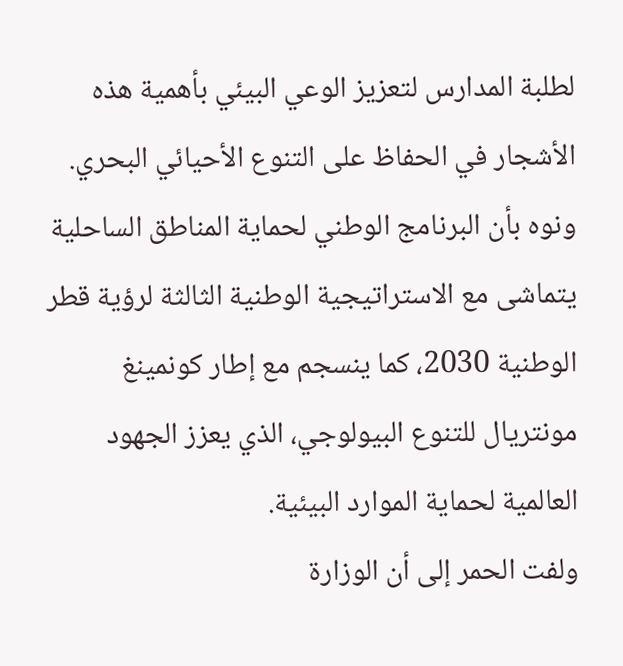لطلبة المدارس لتعزيز الوعي البيئي بأهمية هذه الأشجار في الحفاظ على التنوع الأحيائي البحري.
ونوه بأن البرنامج الوطني لحماية المناطق الساحلية يتماشى مع الاستراتيجية الوطنية الثالثة لرؤية قطر الوطنية 2030، كما ينسجم مع إطار كونمينغ مونتريال للتنوع البيولوجي، الذي يعزز الجهود العالمية لحماية الموارد البيئية.
ولفت الحمر إلى أن الوزارة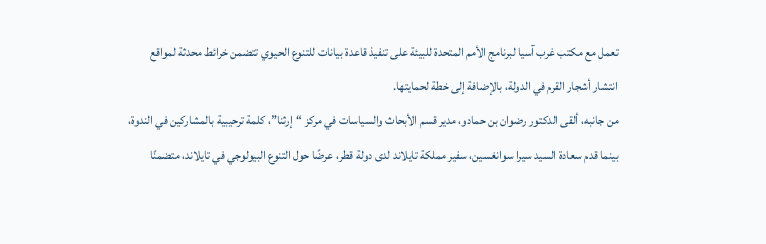تعمل مع مكتب غرب آسيا لبرنامج الأمم المتحدة للبيئة على تنفيذ قاعدة بيانات للتنوع الحيوي تتضمن خرائط محدثة لمواقع انتشار أشجار القرم في الدولة، بالإضافة إلى خطة لحمايتها.
من جانبه، ألقى الدكتور رضوان بن حمادو، مدير قسم الأبحاث والسياسات في مركز “إرثنا”، كلمة ترحيبية بالمشاركين في الندوة، بينما قدم سعادة السيد سيرا سوانغسين، سفير مملكة تايلاند لدى دولة قطر، عرضًا حول التنوع البيولوجي في تايلاند، متضمنًا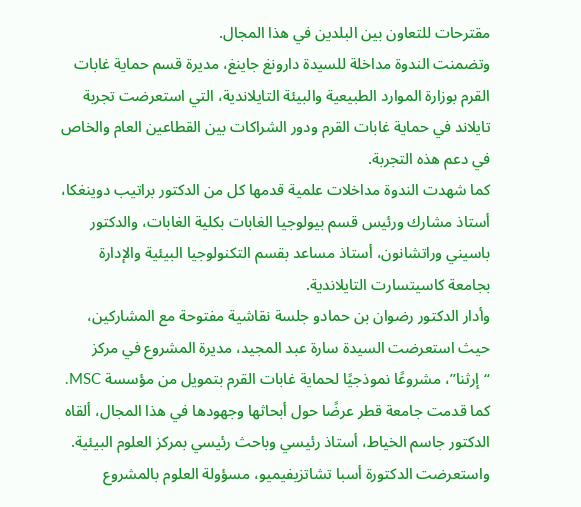مقترحات للتعاون بين البلدين في هذا المجال.
وتضمنت الندوة مداخلة للسيدة دارونغ جاينغ، مديرة قسم حماية غابات القرم بوزارة الموارد الطبيعية والبيئة التايلاندية، التي استعرضت تجربة تايلاند في حماية غابات القرم ودور الشراكات بين القطاعين العام والخاص في دعم هذه التجربة.
كما شهدت الندوة مداخلات علمية قدمها كل من الدكتور براتيب دوينغكا، أستاذ مشارك ورئيس قسم بيولوجيا الغابات بكلية الغابات، والدكتور باسيني وراتشانون، أستاذ مساعد بقسم التكنولوجيا البيئية والإدارة بجامعة كاسيتسارت التايلاندية.
وأدار الدكتور رضوان بن حمادو جلسة نقاشية مفتوحة مع المشاركين، حيث استعرضت السيدة سارة عبد المجيد، مديرة المشروع في مركز “إرثنا”، مشروعًا نموذجيًا لحماية غابات القرم بتمويل من مؤسسة MSC.
كما قدمت جامعة قطر عرضًا حول أبحاثها وجهودها في هذا المجال، ألقاه الدكتور جاسم الخياط، أستاذ رئيسي وباحث رئيسي بمركز العلوم البيئية.
واستعرضت الدكتورة أسبا تشاتزيفيميو، مسؤولة العلوم بالمشروع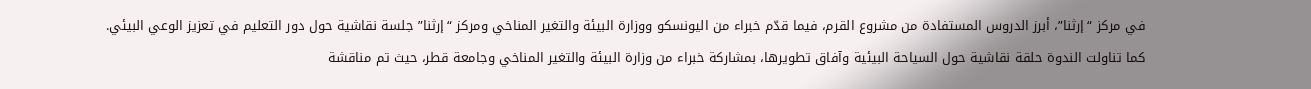في مركز “إرثنا”، أبرز الدروس المستفادة من مشروع القرم، فيما قدّم خبراء من اليونسكو ووزارة البيئة والتغير المناخي ومركز “إرثنا” جلسة نقاشية حول دور التعليم في تعزيز الوعي البيئي.
كما تناولت الندوة حلقة نقاشية حول السياحة البيئية وآفاق تطويرها، بمشاركة خبراء من وزارة البيئة والتغير المناخي وجامعة قطر، حيث تم مناقشة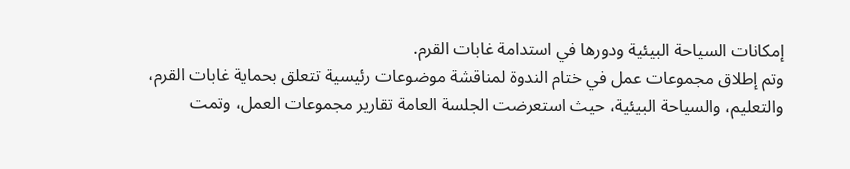إمكانات السياحة البيئية ودورها في استدامة غابات القرم.
وتم إطلاق مجموعات عمل في ختام الندوة لمناقشة موضوعات رئيسية تتعلق بحماية غابات القرم، والتعليم، والسياحة البيئية، حيث استعرضت الجلسة العامة تقارير مجموعات العمل، وتمت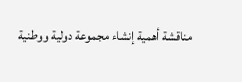مناقشة أهمية إنشاء مجموعة دولية ووطنية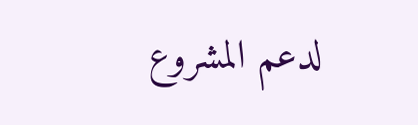لدعم المشروع